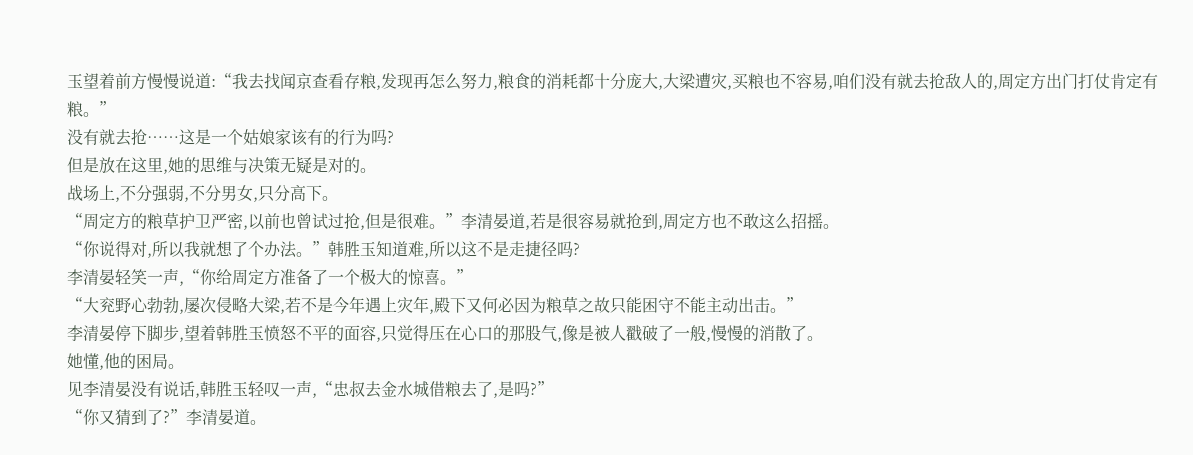玉望着前方慢慢说道:“我去找闻京查看存粮,发现再怎么努力,粮食的消耗都十分庞大,大梁遭灾,买粮也不容易,咱们没有就去抢敌人的,周定方出门打仗肯定有粮。”
没有就去抢……这是一个姑娘家该有的行为吗?
但是放在这里,她的思维与决策无疑是对的。
战场上,不分强弱,不分男女,只分高下。
“周定方的粮草护卫严密,以前也曾试过抢,但是很难。”李清晏道,若是很容易就抢到,周定方也不敢这么招摇。
“你说得对,所以我就想了个办法。”韩胜玉知道难,所以这不是走捷径吗?
李清晏轻笑一声,“你给周定方准备了一个极大的惊喜。”
“大兖野心勃勃,屡次侵略大梁,若不是今年遇上灾年,殿下又何必因为粮草之故只能困守不能主动出击。”
李清晏停下脚步,望着韩胜玉愤怒不平的面容,只觉得压在心口的那股气,像是被人戳破了一般,慢慢的消散了。
她懂,他的困局。
见李清晏没有说话,韩胜玉轻叹一声,“忠叔去金水城借粮去了,是吗?”
“你又猜到了?”李清晏道。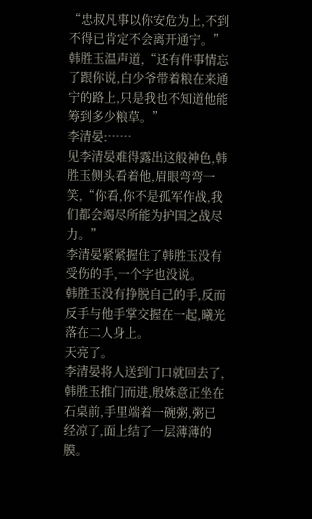“忠叔凡事以你安危为上,不到不得已肯定不会离开通宁。”韩胜玉温声道,“还有件事情忘了跟你说,白少爷带着粮在来通宁的路上,只是我也不知道他能筹到多少粮草。”
李清晏:……
见李清晏难得露出这般神色,韩胜玉侧头看着他,眉眼弯弯一笑,“你看,你不是孤军作战,我们都会竭尽所能为护国之战尽力。”
李清晏紧紧握住了韩胜玉没有受伤的手,一个字也没说。
韩胜玉没有挣脱自己的手,反而反手与他手掌交握在一起,曦光落在二人身上。
天亮了。
李清晏将人送到门口就回去了,韩胜玉推门而进,殷姝意正坐在石桌前,手里端着一碗粥,粥已经凉了,面上结了一层薄薄的膜。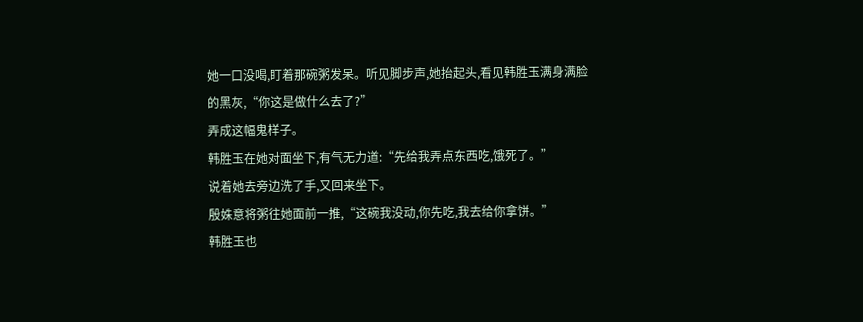她一口没喝,盯着那碗粥发呆。听见脚步声,她抬起头,看见韩胜玉满身满脸的黑灰,“你这是做什么去了?”
弄成这幅鬼样子。
韩胜玉在她对面坐下,有气无力道:“先给我弄点东西吃,饿死了。”
说着她去旁边洗了手,又回来坐下。
殷姝意将粥往她面前一推,“这碗我没动,你先吃,我去给你拿饼。”
韩胜玉也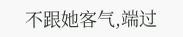不跟她客气,端过